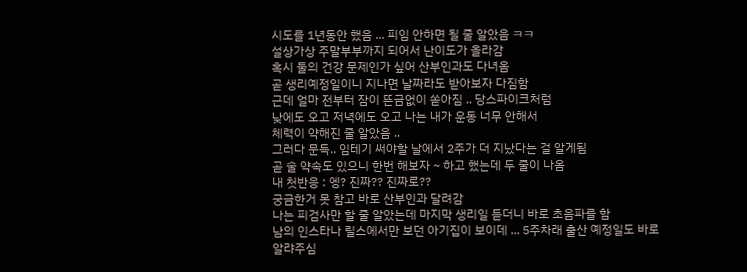시도를 1년동안 했음 ... 피임 안하면 될 줄 알았음 ㅋㅋ
설상가상 주말부부까지 되어서 난이도가 올라감
혹시 둘의 건강 문제인가 싶어 산부인과도 다녀옴
곧 생리예정일이니 지나면 날짜라도 받아보자 다짐함
근데 얼마 전부터 잠이 뜬금없이 쏟아짐 .. 당스파이크처럼
낮에도 오고 저녁에도 오고 나는 내가 운동 너무 안해서
체력이 약해진 줄 알았음 ..
그러다 문득.. 임테기 써야할 날에서 2주가 더 지났다는 걸 알게됨
곧 술 약속도 있으니 한번 해보자 ~ 하고 했는데 두 줄이 나옴
내 첫반응 : 엥? 진짜?? 진짜로??
궁금한거 못 참고 바로 산부인과 달려감
나는 피검사만 할 줄 알았는데 마지막 생리일 듣더니 바로 초음파를 함
남의 인스타나 릴스에서만 보던 아기집이 보이데 ... 5주차래 출산 예정일도 바로 알랴주심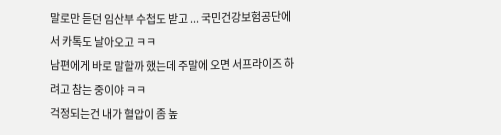말로만 듣던 임산부 수첩도 받고 ... 국민건강보험공단에서 카톡도 날아오고 ㅋㅋ
남편에게 바로 말할까 했는데 주말에 오면 서프라이즈 하려고 참는 중이야 ㅋㅋ
걱정되는건 내가 혈압이 좀 높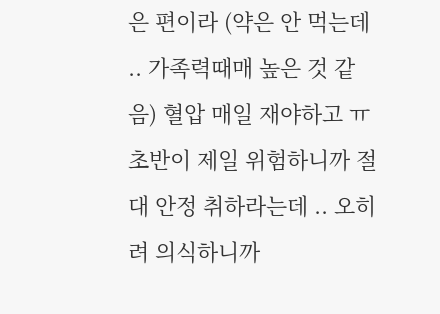은 편이라 (약은 안 먹는데 .. 가족력때매 높은 것 같음) 혈압 매일 재야하고 ㅠ
초반이 제일 위험하니까 절대 안정 취하라는데 .. 오히려 의식하니까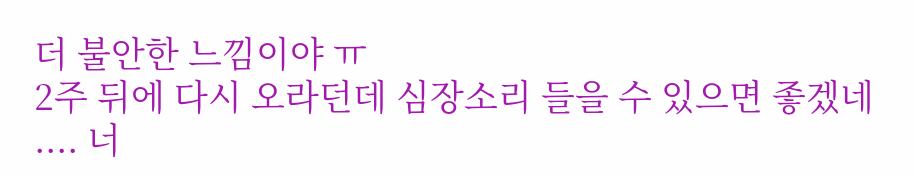더 불안한 느낌이야 ㅠ
2주 뒤에 다시 오라던데 심장소리 들을 수 있으면 좋겠네 .... 너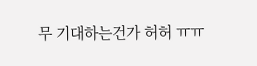무 기대하는건가 허허 ㅠㅠ